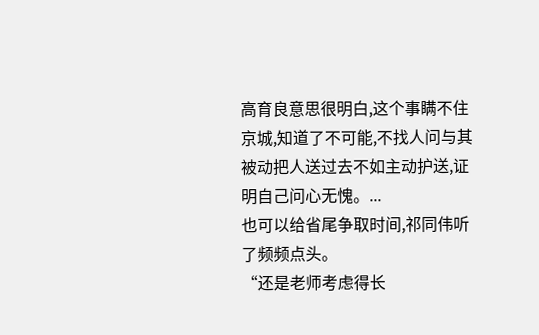高育良意思很明白,这个事瞒不住京城,知道了不可能,不找人问与其被动把人送过去不如主动护送,证明自己问心无愧。...
也可以给省尾争取时间,祁同伟听了频频点头。
“还是老师考虑得长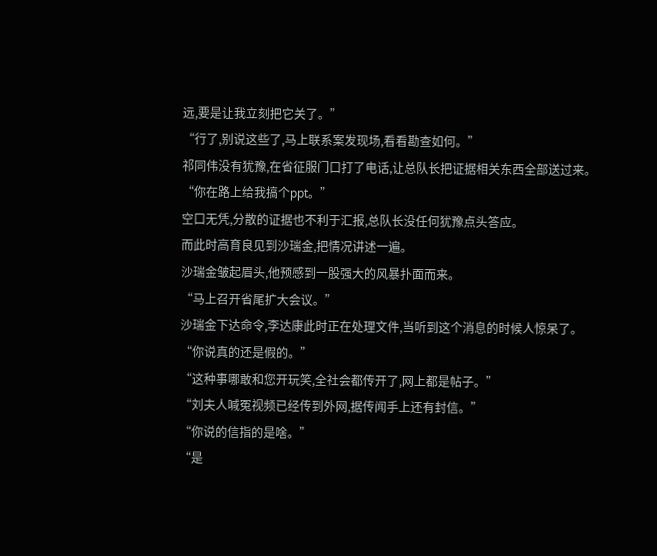远,要是让我立刻把它关了。”
“行了,别说这些了,马上联系案发现场,看看勘查如何。”
祁同伟没有犹豫,在省征服门口打了电话,让总队长把证据相关东西全部送过来。
“你在路上给我搞个ppt。”
空口无凭,分散的证据也不利于汇报,总队长没任何犹豫点头答应。
而此时高育良见到沙瑞金,把情况讲述一遍。
沙瑞金皱起眉头,他预感到一股强大的风暴扑面而来。
“马上召开省尾扩大会议。”
沙瑞金下达命令,李达康此时正在处理文件,当听到这个消息的时候人惊呆了。
“你说真的还是假的。”
“这种事哪敢和您开玩笑,全社会都传开了,网上都是帖子。”
“刘夫人喊冤视频已经传到外网,据传闻手上还有封信。”
“你说的信指的是啥。”
“是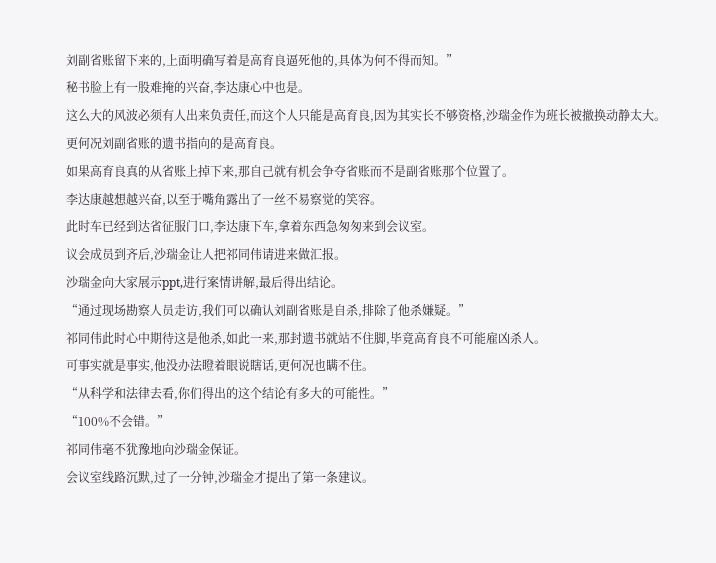刘副省账留下来的,上面明确写着是高育良逼死他的,具体为何不得而知。”
秘书脸上有一股难掩的兴奋,李达康心中也是。
这么大的风波必须有人出来负责任,而这个人只能是高育良,因为其实长不够资格,沙瑞金作为班长被撤换动静太大。
更何况刘副省账的遗书指向的是高育良。
如果高育良真的从省账上掉下来,那自己就有机会争夺省账而不是副省账那个位置了。
李达康越想越兴奋,以至于嘴角露出了一丝不易察觉的笑容。
此时车已经到达省征服门口,李达康下车,拿着东西急匆匆来到会议室。
议会成员到齐后,沙瑞金让人把祁同伟请进来做汇报。
沙瑞金向大家展示ppt,进行案情讲解,最后得出结论。
“通过现场勘察人员走访,我们可以确认刘副省账是自杀,排除了他杀嫌疑。”
祁同伟此时心中期待这是他杀,如此一来,那封遗书就站不住脚,毕竟高育良不可能雇凶杀人。
可事实就是事实,他没办法瞪着眼说瞎话,更何况也瞒不住。
“从科学和法律去看,你们得出的这个结论有多大的可能性。”
“100%不会错。”
祁同伟毫不犹豫地向沙瑞金保证。
会议室线路沉默,过了一分钟,沙瑞金才提出了第一条建议。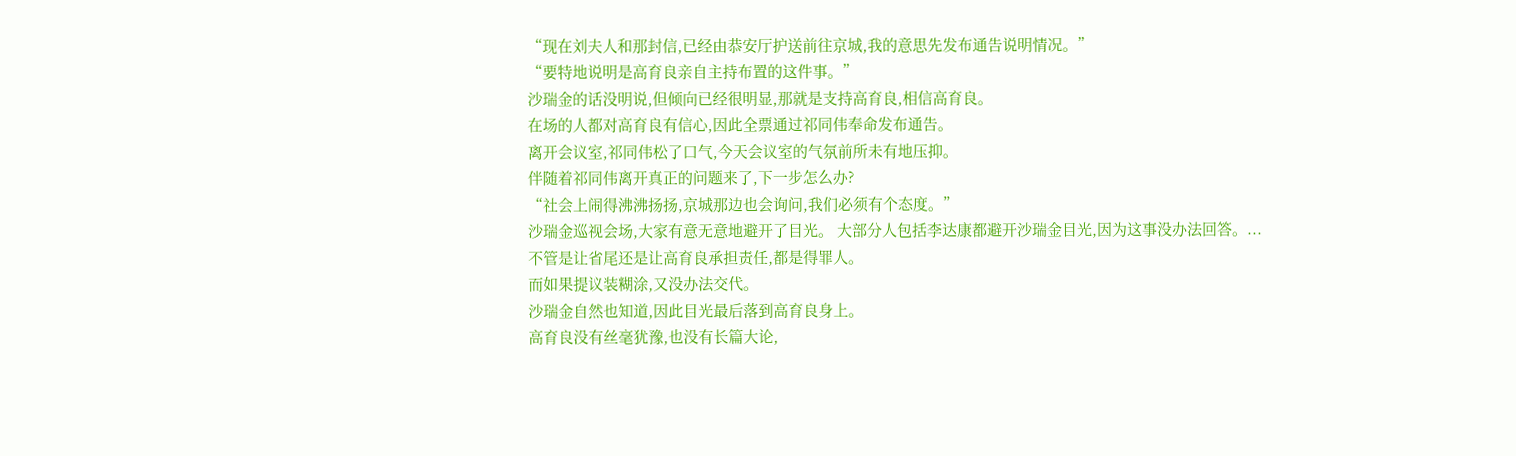“现在刘夫人和那封信,已经由恭安厅护送前往京城,我的意思先发布通告说明情况。”
“要特地说明是高育良亲自主持布置的这件事。”
沙瑞金的话没明说,但倾向已经很明显,那就是支持高育良,相信高育良。
在场的人都对高育良有信心,因此全票通过祁同伟奉命发布通告。
离开会议室,祁同伟松了口气,今天会议室的气氛前所未有地压抑。
伴随着祁同伟离开真正的问题来了,下一步怎么办?
“社会上闹得沸沸扬扬,京城那边也会询问,我们必须有个态度。”
沙瑞金巡视会场,大家有意无意地避开了目光。 大部分人包括李达康都避开沙瑞金目光,因为这事没办法回答。...
不管是让省尾还是让高育良承担责任,都是得罪人。
而如果提议装糊涂,又没办法交代。
沙瑞金自然也知道,因此目光最后落到高育良身上。
高育良没有丝毫犹豫,也没有长篇大论,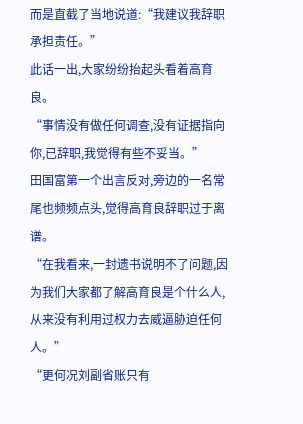而是直截了当地说道:“我建议我辞职承担责任。”
此话一出,大家纷纷抬起头看着高育良。
“事情没有做任何调查,没有证据指向你,已辞职,我觉得有些不妥当。”
田国富第一个出言反对,旁边的一名常尾也频频点头,觉得高育良辞职过于离谱。
“在我看来,一封遗书说明不了问题,因为我们大家都了解高育良是个什么人,从来没有利用过权力去威逼胁迫任何人。”
“更何况刘副省账只有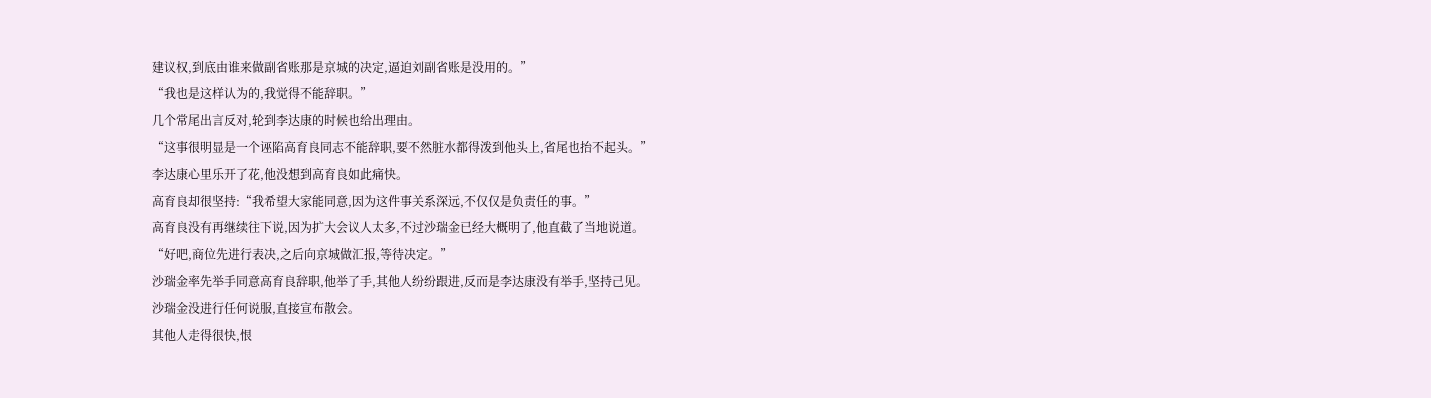建议权,到底由谁来做副省账那是京城的决定,逼迫刘副省账是没用的。”
“我也是这样认为的,我觉得不能辞职。”
几个常尾出言反对,轮到李达康的时候也给出理由。
“这事很明显是一个诬陷高育良同志不能辞职,要不然脏水都得泼到他头上,省尾也抬不起头。”
李达康心里乐开了花,他没想到高育良如此痛快。
高育良却很坚持:“我希望大家能同意,因为这件事关系深远,不仅仅是负责任的事。”
高育良没有再继续往下说,因为扩大会议人太多,不过沙瑞金已经大概明了,他直截了当地说道。
“好吧,商位先进行表决,之后向京城做汇报,等待决定。”
沙瑞金率先举手同意高育良辞职,他举了手,其他人纷纷跟进,反而是李达康没有举手,坚持己见。
沙瑞金没进行任何说服,直接宣布散会。
其他人走得很快,恨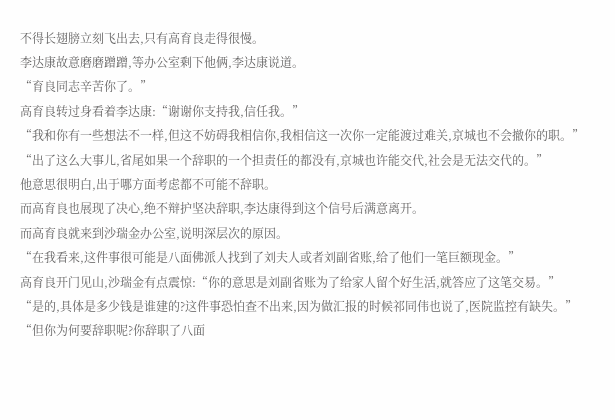不得长翅膀立刻飞出去,只有高育良走得很慢。
李达康故意磨磨蹭蹭,等办公室剩下他俩,李达康说道。
“育良同志辛苦你了。”
高育良转过身看着李达康:“谢谢你支持我,信任我。”
“我和你有一些想法不一样,但这不妨碍我相信你,我相信这一次你一定能渡过难关,京城也不会撤你的职。”
“出了这么大事儿,省尾如果一个辞职的一个担责任的都没有,京城也许能交代,社会是无法交代的。”
他意思很明白,出于哪方面考虑都不可能不辞职。
而高育良也展现了决心,绝不辩护坚决辞职,李达康得到这个信号后满意离开。
而高育良就来到沙瑞金办公室,说明深层次的原因。
“在我看来,这件事很可能是八面佛派人找到了刘夫人或者刘副省账,给了他们一笔巨额现金。”
高育良开门见山,沙瑞金有点震惊:“你的意思是刘副省账为了给家人留个好生活,就答应了这笔交易。”
“是的,具体是多少钱是谁建的?这件事恐怕查不出来,因为做汇报的时候祁同伟也说了,医院监控有缺失。”
“但你为何要辞职呢?你辞职了八面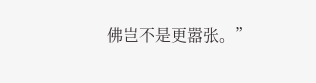佛岂不是更嚣张。”